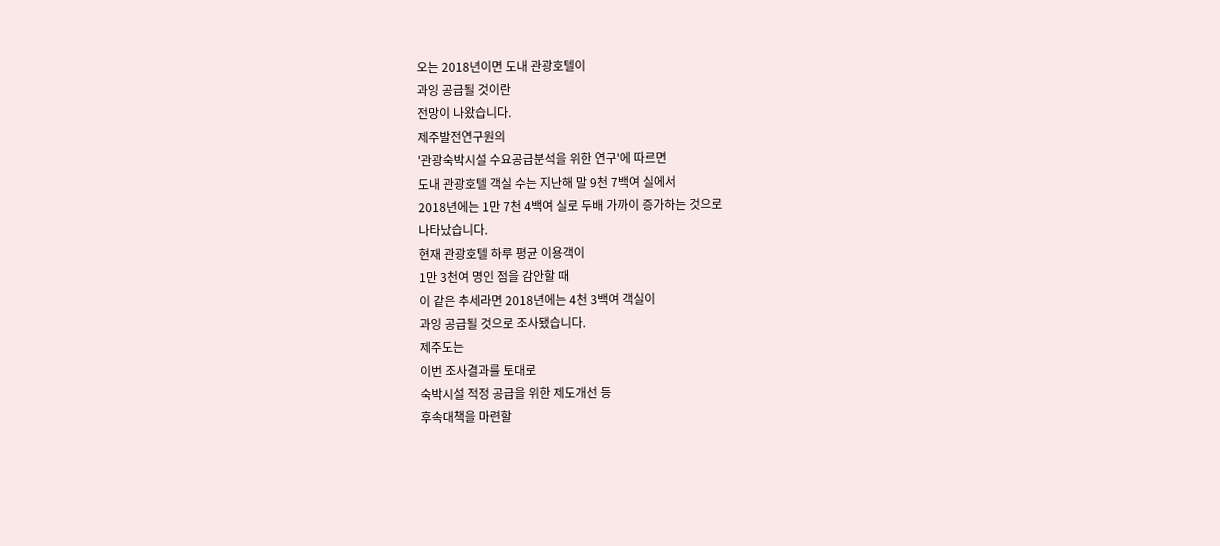오는 2018년이면 도내 관광호텔이
과잉 공급될 것이란
전망이 나왔습니다.
제주발전연구원의
'관광숙박시설 수요공급분석을 위한 연구'에 따르면
도내 관광호텔 객실 수는 지난해 말 9천 7백여 실에서
2018년에는 1만 7천 4백여 실로 두배 가까이 증가하는 것으로
나타났습니다.
현재 관광호텔 하루 평균 이용객이
1만 3천여 명인 점을 감안할 때
이 같은 추세라면 2018년에는 4천 3백여 객실이
과잉 공급될 것으로 조사됐습니다.
제주도는
이번 조사결과를 토대로
숙박시설 적정 공급을 위한 제도개선 등
후속대책을 마련할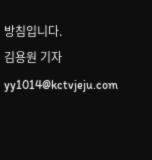방침입니다.
김용원 기자
yy1014@kctvjeju.com